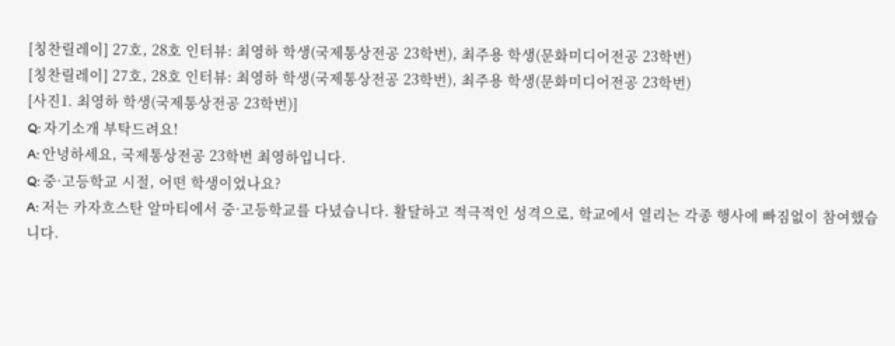[칭찬릴레이] 27호, 28호 인터뷰: 최영하 학생(국제통상전공 23학번), 최주용 학생(문화미디어전공 23학번)
[칭찬릴레이] 27호, 28호 인터뷰: 최영하 학생(국제통상전공 23학번), 최주용 학생(문화미디어전공 23학번)
[사진1. 최영하 학생(국제통상전공 23학번)]
Q: 자기소개 부탁드려요!
A: 안녕하세요, 국제통상전공 23학번 최영하입니다.
Q: 중·고등학교 시절, 어떤 학생이었나요?
A: 저는 카자흐스탄 알마티에서 중·고등학교를 다녔습니다. 활달하고 적극적인 성격으로, 학교에서 열리는 각종 행사에 빠짐없이 참여했습니다.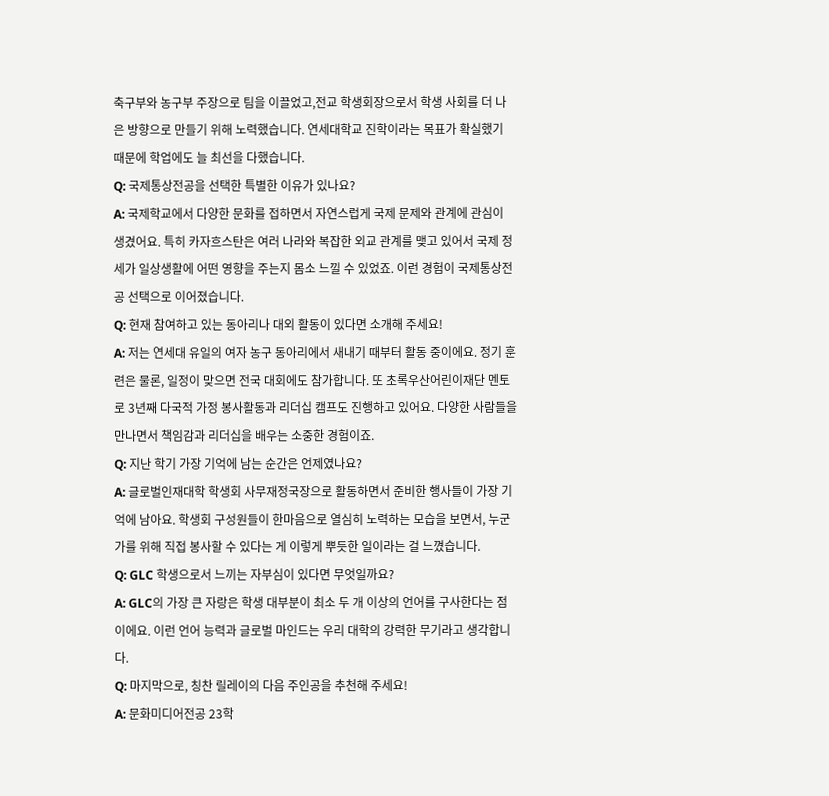축구부와 농구부 주장으로 팀을 이끌었고,전교 학생회장으로서 학생 사회를 더 나은 방향으로 만들기 위해 노력했습니다. 연세대학교 진학이라는 목표가 확실했기 때문에 학업에도 늘 최선을 다했습니다.
Q: 국제통상전공을 선택한 특별한 이유가 있나요?
A: 국제학교에서 다양한 문화를 접하면서 자연스럽게 국제 문제와 관계에 관심이 생겼어요. 특히 카자흐스탄은 여러 나라와 복잡한 외교 관계를 맺고 있어서 국제 정세가 일상생활에 어떤 영향을 주는지 몸소 느낄 수 있었죠. 이런 경험이 국제통상전공 선택으로 이어졌습니다.
Q: 현재 참여하고 있는 동아리나 대외 활동이 있다면 소개해 주세요!
A: 저는 연세대 유일의 여자 농구 동아리에서 새내기 때부터 활동 중이에요. 정기 훈련은 물론, 일정이 맞으면 전국 대회에도 참가합니다. 또 초록우산어린이재단 멘토로 3년째 다국적 가정 봉사활동과 리더십 캠프도 진행하고 있어요. 다양한 사람들을 만나면서 책임감과 리더십을 배우는 소중한 경험이죠.
Q: 지난 학기 가장 기억에 남는 순간은 언제였나요?
A: 글로벌인재대학 학생회 사무재정국장으로 활동하면서 준비한 행사들이 가장 기억에 남아요. 학생회 구성원들이 한마음으로 열심히 노력하는 모습을 보면서, 누군가를 위해 직접 봉사할 수 있다는 게 이렇게 뿌듯한 일이라는 걸 느꼈습니다.
Q: GLC 학생으로서 느끼는 자부심이 있다면 무엇일까요?
A: GLC의 가장 큰 자랑은 학생 대부분이 최소 두 개 이상의 언어를 구사한다는 점이에요. 이런 언어 능력과 글로벌 마인드는 우리 대학의 강력한 무기라고 생각합니다.
Q: 마지막으로, 칭찬 릴레이의 다음 주인공을 추천해 주세요!
A: 문화미디어전공 23학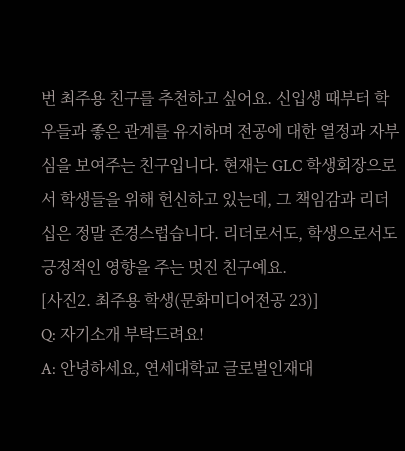번 최주용 친구를 추천하고 싶어요. 신입생 때부터 학우들과 좋은 관계를 유지하며 전공에 대한 열정과 자부심을 보여주는 친구입니다. 현재는 GLC 학생회장으로서 학생들을 위해 헌신하고 있는데, 그 책임감과 리더십은 정말 존경스럽습니다. 리더로서도, 학생으로서도 긍정적인 영향을 주는 멋진 친구예요.
[사진2. 최주용 학생(문화미디어전공 23)]
Q: 자기소개 부탁드려요!
A: 안녕하세요, 연세대학교 글로벌인재대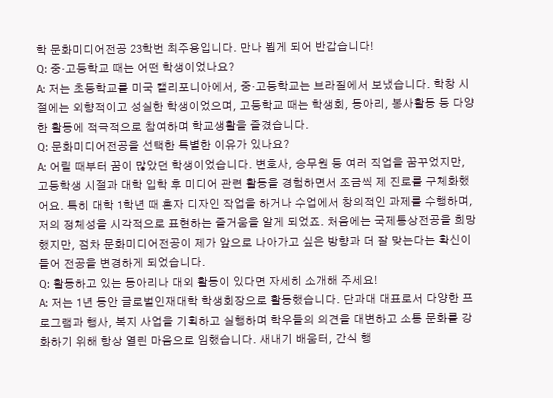학 문화미디어전공 23학번 최주용입니다. 만나 뵙게 되어 반갑습니다!
Q: 중·고등학교 때는 어떤 학생이었나요?
A: 저는 초등학교를 미국 캘리포니아에서, 중·고등학교는 브라질에서 보냈습니다. 학창 시절에는 외향적이고 성실한 학생이었으며, 고등학교 때는 학생회, 동아리, 봉사활동 등 다양한 활동에 적극적으로 참여하며 학교생활을 즐겼습니다.
Q: 문화미디어전공을 선택한 특별한 이유가 있나요?
A: 어릴 때부터 꿈이 많았던 학생이었습니다. 변호사, 승무원 등 여러 직업을 꿈꾸었지만, 고등학생 시절과 대학 입학 후 미디어 관련 활동을 경험하면서 조금씩 제 진로를 구체화했어요. 특히 대학 1학년 때 혼자 디자인 작업을 하거나 수업에서 창의적인 과제를 수행하며, 저의 정체성을 시각적으로 표현하는 즐거움을 알게 되었죠. 처음에는 국제통상전공을 희망했지만, 점차 문화미디어전공이 제가 앞으로 나아가고 싶은 방향과 더 잘 맞는다는 확신이 들어 전공을 변경하게 되었습니다.
Q: 활동하고 있는 동아리나 대외 활동이 있다면 자세히 소개해 주세요!
A: 저는 1년 동안 글로벌인재대학 학생회장으로 활동했습니다. 단과대 대표로서 다양한 프로그램과 행사, 복지 사업을 기획하고 실행하며 학우들의 의견을 대변하고 소통 문화를 강화하기 위해 항상 열린 마음으로 임했습니다. 새내기 배움터, 간식 행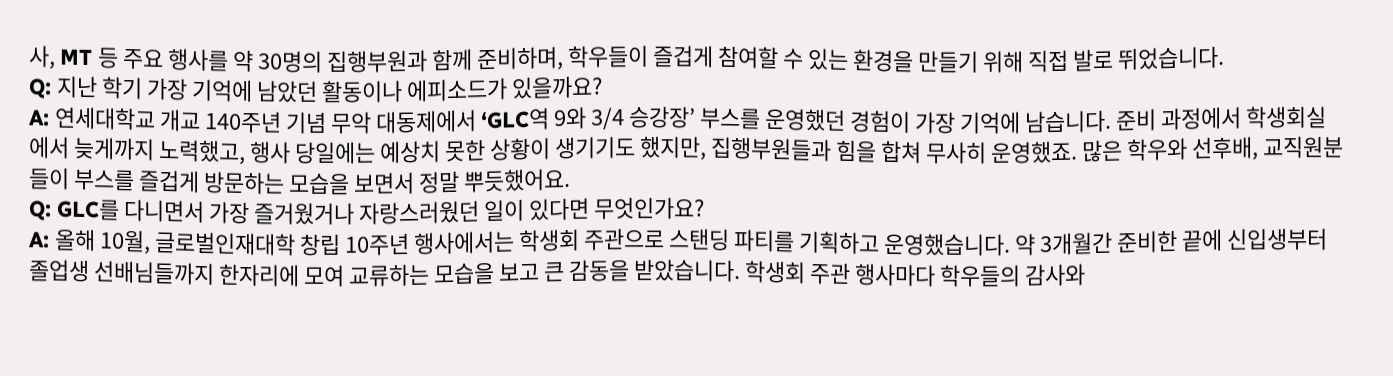사, MT 등 주요 행사를 약 30명의 집행부원과 함께 준비하며, 학우들이 즐겁게 참여할 수 있는 환경을 만들기 위해 직접 발로 뛰었습니다.
Q: 지난 학기 가장 기억에 남았던 활동이나 에피소드가 있을까요?
A: 연세대학교 개교 140주년 기념 무악 대동제에서 ‘GLC역 9와 3/4 승강장’ 부스를 운영했던 경험이 가장 기억에 남습니다. 준비 과정에서 학생회실에서 늦게까지 노력했고, 행사 당일에는 예상치 못한 상황이 생기기도 했지만, 집행부원들과 힘을 합쳐 무사히 운영했죠. 많은 학우와 선후배, 교직원분들이 부스를 즐겁게 방문하는 모습을 보면서 정말 뿌듯했어요.
Q: GLC를 다니면서 가장 즐거웠거나 자랑스러웠던 일이 있다면 무엇인가요?
A: 올해 10월, 글로벌인재대학 창립 10주년 행사에서는 학생회 주관으로 스탠딩 파티를 기획하고 운영했습니다. 약 3개월간 준비한 끝에 신입생부터 졸업생 선배님들까지 한자리에 모여 교류하는 모습을 보고 큰 감동을 받았습니다. 학생회 주관 행사마다 학우들의 감사와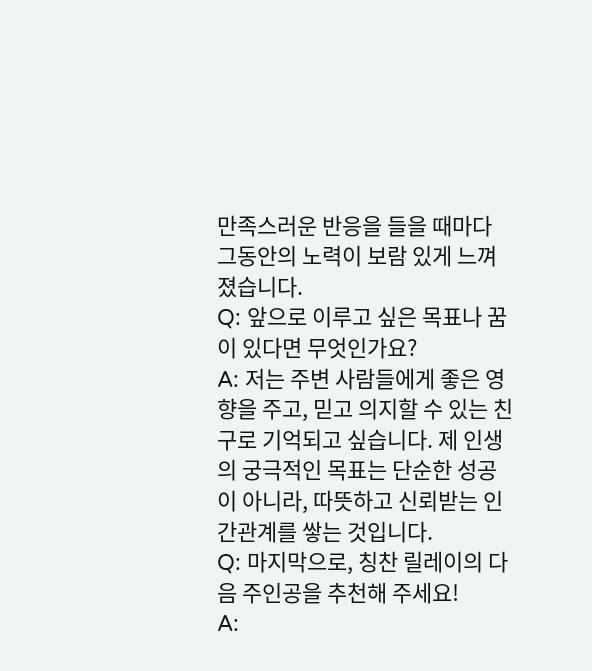만족스러운 반응을 들을 때마다 그동안의 노력이 보람 있게 느껴졌습니다.
Q: 앞으로 이루고 싶은 목표나 꿈이 있다면 무엇인가요?
A: 저는 주변 사람들에게 좋은 영향을 주고, 믿고 의지할 수 있는 친구로 기억되고 싶습니다. 제 인생의 궁극적인 목표는 단순한 성공이 아니라, 따뜻하고 신뢰받는 인간관계를 쌓는 것입니다.
Q: 마지막으로, 칭찬 릴레이의 다음 주인공을 추천해 주세요!
A: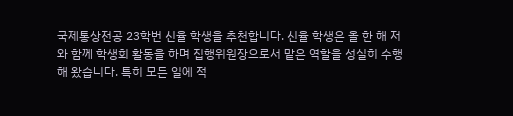국제통상전공 23학번 신율 학생을 추천합니다. 신율 학생은 올 한 해 저와 함께 학생회 활동을 하며 집행위원장으로서 맡은 역할을 성실히 수행해 왔습니다. 특히 모든 일에 적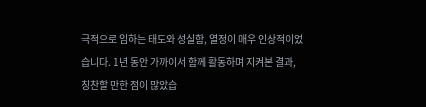극적으로 임하는 태도와 성실함, 열정이 매우 인상적이었습니다. 1년 동안 가까이서 함께 활동하며 지켜본 결과, 칭찬할 만한 점이 많았습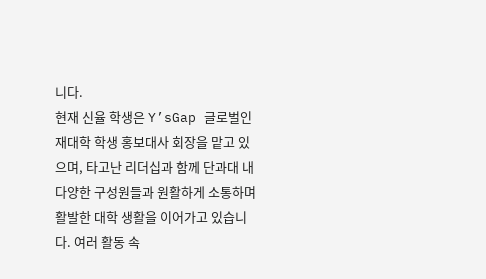니다.
현재 신율 학생은 Y’sGap 글로벌인재대학 학생 홍보대사 회장을 맡고 있으며, 타고난 리더십과 함께 단과대 내 다양한 구성원들과 원활하게 소통하며 활발한 대학 생활을 이어가고 있습니다. 여러 활동 속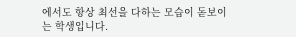에서도 항상 최선을 다하는 모습이 돋보이는 학생입니다.